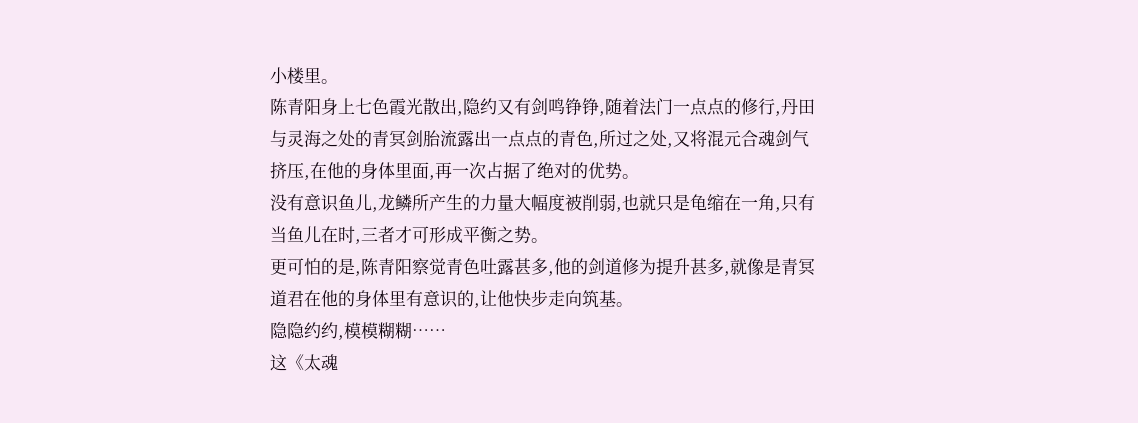小楼里。
陈青阳身上七色霞光散出,隐约又有剑鸣铮铮,随着法门一点点的修行,丹田与灵海之处的青冥剑胎流露出一点点的青色,所过之处,又将混元合魂剑气挤压,在他的身体里面,再一次占据了绝对的优势。
没有意识鱼儿,龙鳞所产生的力量大幅度被削弱,也就只是龟缩在一角,只有当鱼儿在时,三者才可形成平衡之势。
更可怕的是,陈青阳察觉青色吐露甚多,他的剑道修为提升甚多,就像是青冥道君在他的身体里有意识的,让他快步走向筑基。
隐隐约约,模模糊糊……
这《太魂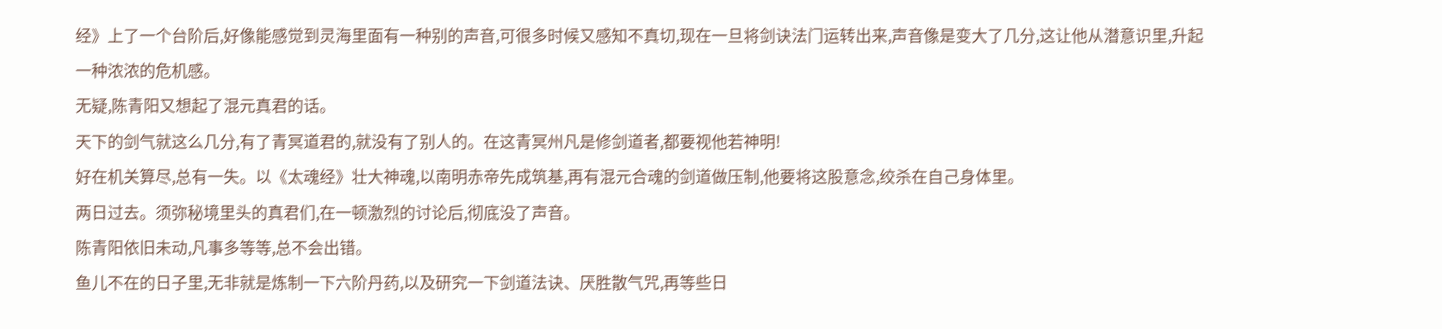经》上了一个台阶后,好像能感觉到灵海里面有一种别的声音,可很多时候又感知不真切,现在一旦将剑诀法门运转出来,声音像是变大了几分,这让他从潜意识里,升起一种浓浓的危机感。
无疑,陈青阳又想起了混元真君的话。
天下的剑气就这么几分,有了青冥道君的,就没有了别人的。在这青冥州凡是修剑道者,都要视他若神明!
好在机关算尽,总有一失。以《太魂经》壮大神魂,以南明赤帝先成筑基,再有混元合魂的剑道做压制,他要将这股意念,绞杀在自己身体里。
两日过去。须弥秘境里头的真君们,在一顿激烈的讨论后,彻底没了声音。
陈青阳依旧未动,凡事多等等,总不会出错。
鱼儿不在的日子里,无非就是炼制一下六阶丹药,以及研究一下剑道法诀、厌胜散气咒,再等些日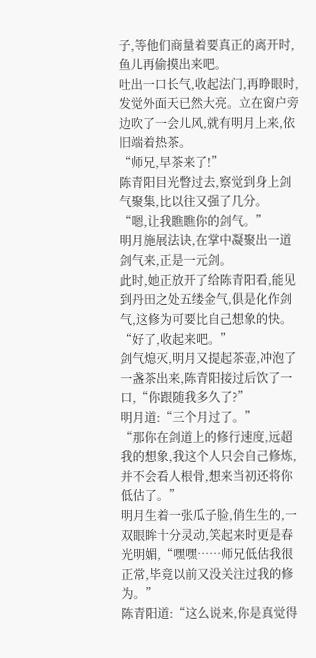子,等他们商量着要真正的离开时,鱼儿再偷摸出来吧。
吐出一口长气,收起法门,再睁眼时,发觉外面天已然大亮。立在窗户旁边吹了一会儿风,就有明月上来,依旧端着热茶。
“师兄,早茶来了!”
陈青阳目光瞥过去,察觉到身上剑气聚集,比以往又强了几分。
“嗯,让我瞧瞧你的剑气。”
明月施展法诀,在掌中凝聚出一道剑气来,正是一元剑。
此时,她正放开了给陈青阳看,能见到丹田之处五缕金气,俱是化作剑气,这修为可要比自己想象的快。
“好了,收起来吧。”
剑气熄灭,明月又提起茶壶,冲泡了一盏茶出来,陈青阳接过后饮了一口,“你跟随我多久了?”
明月道:“三个月过了。”
“那你在剑道上的修行速度,远超我的想象,我这个人只会自己修炼,并不会看人根骨,想来当初还将你低估了。”
明月生着一张瓜子脸,俏生生的,一双眼眸十分灵动,笑起来时更是春光明媚,“嘿嘿……师兄低估我很正常,毕竟以前又没关注过我的修为。”
陈青阳道:“这么说来,你是真觉得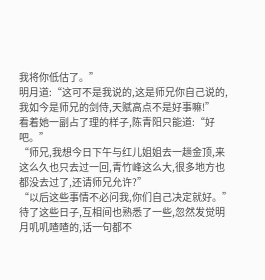我将你低估了。”
明月道:“这可不是我说的,这是师兄你自己说的,我如今是师兄的剑侍,天赋高点不是好事嘛!”
看着她一副占了理的样子,陈青阳只能道:“好吧。”
“师兄,我想今日下午与红儿姐姐去一趟金顶,来这么久也只去过一回,青竹峰这么大,很多地方也都没去过了,还请师兄允许?”
“以后这些事情不必问我,你们自己决定就好。”
待了这些日子,互相间也熟悉了一些,忽然发觉明月叽叽喳喳的,话一句都不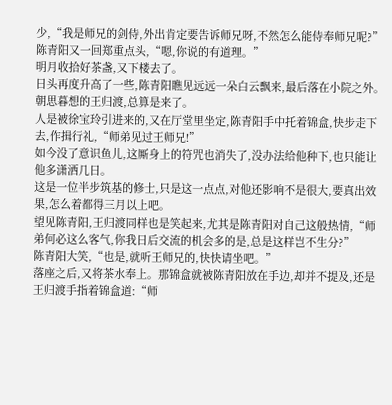少,“我是师兄的剑侍,外出肯定要告诉师兄呀,不然怎么能侍奉师兄呢?”
陈青阳又一回郑重点头,“嗯,你说的有道理。”
明月收拾好茶盏,又下楼去了。
日头再度升高了一些,陈青阳瞧见远远一朵白云飘来,最后落在小院之外。
朝思暮想的王归渡,总算是来了。
人是被徐宝玲引进来的,又在厅堂里坐定,陈青阳手中托着锦盒,快步走下去,作揖行礼,“师弟见过王师兄!”
如今没了意识鱼儿,这厮身上的符咒也消失了,没办法给他种下,也只能让他多潇洒几日。
这是一位半步筑基的修士,只是这一点点,对他还影响不是很大,要真出效果,怎么着都得三月以上吧。
望见陈青阳,王归渡同样也是笑起来,尤其是陈青阳对自己这般热情,“师弟何必这么客气,你我日后交流的机会多的是,总是这样岂不生分?”
陈青阳大笑,“也是,就听王师兄的,快快请坐吧。”
落座之后,又将茶水奉上。那锦盒就被陈青阳放在手边,却并不提及,还是王归渡手指着锦盒道:“师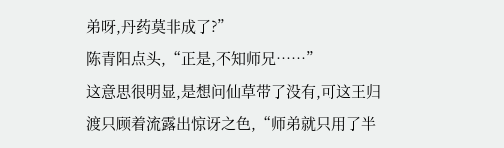弟呀,丹药莫非成了?”
陈青阳点头,“正是,不知师兄……”
这意思很明显,是想问仙草带了没有,可这王归渡只顾着流露出惊讶之色,“师弟就只用了半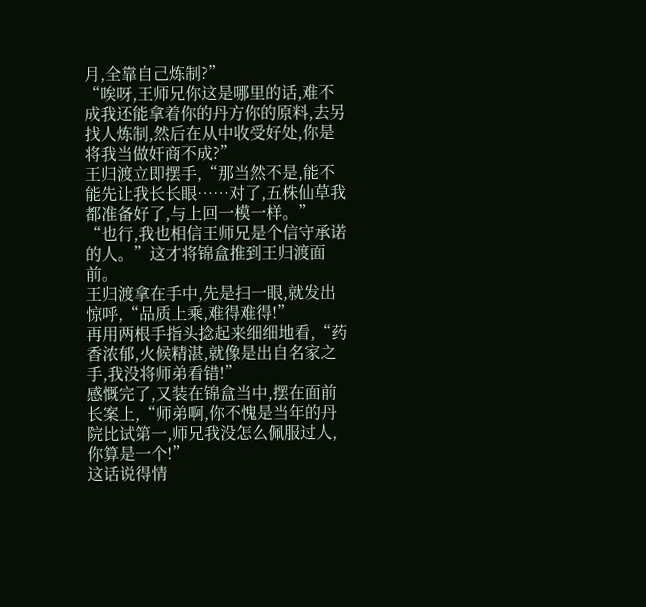月,全靠自己炼制?”
“唉呀,王师兄你这是哪里的话,难不成我还能拿着你的丹方你的原料,去另找人炼制,然后在从中收受好处,你是将我当做奸商不成?”
王归渡立即摆手,“那当然不是,能不能先让我长长眼……对了,五株仙草我都准备好了,与上回一模一样。”
“也行,我也相信王师兄是个信守承诺的人。”这才将锦盒推到王归渡面前。
王归渡拿在手中,先是扫一眼,就发出惊呼,“品质上乘,难得难得!”
再用两根手指头捻起来细细地看,“药香浓郁,火候精湛,就像是出自名家之手,我没将师弟看错!”
感慨完了,又装在锦盒当中,摆在面前长案上,“师弟啊,你不愧是当年的丹院比试第一,师兄我没怎么佩服过人,你算是一个!”
这话说得情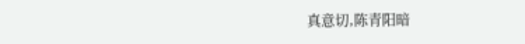真意切,陈青阳暗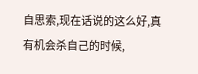自思索,现在话说的这么好,真有机会杀自己的时候,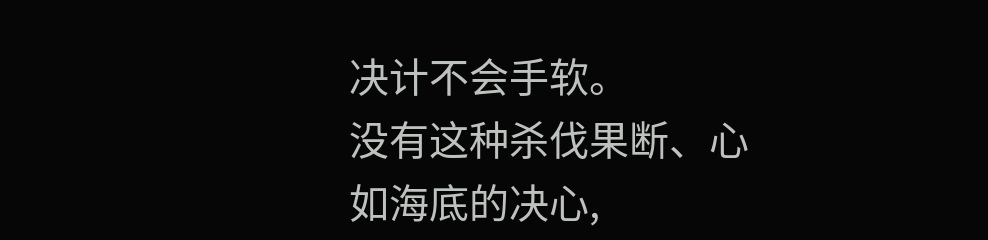决计不会手软。
没有这种杀伐果断、心如海底的决心,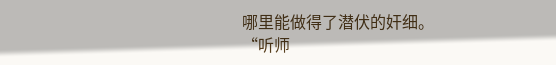哪里能做得了潜伏的奸细。
“听师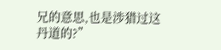兄的意思,也是涉猎过这丹道的?”